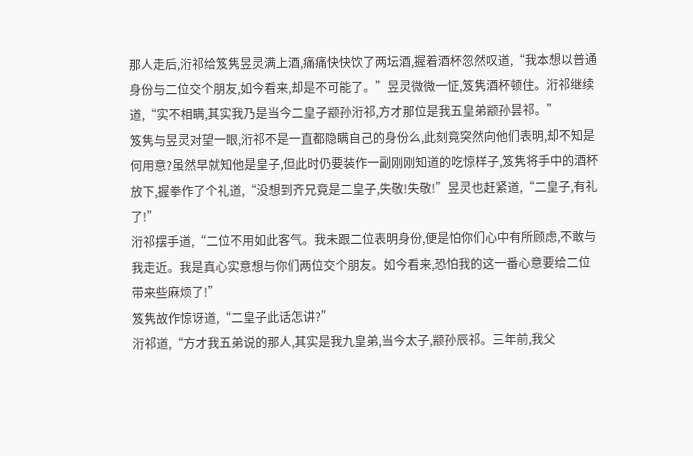那人走后,洐祁给笈隽昱灵满上酒,痛痛快快饮了两坛酒,握着酒杯忽然叹道,“我本想以普通身份与二位交个朋友,如今看来,却是不可能了。”昱灵微微一怔,笈隽酒杯顿住。洐祁继续道,“实不相瞒,其实我乃是当今二皇子颛孙洐祁,方才那位是我五皇弟颛孙昙祁。”
笈隽与昱灵对望一眼,洐祁不是一直都隐瞒自己的身份么,此刻竟突然向他们表明,却不知是何用意?虽然早就知他是皇子,但此时仍要装作一副刚刚知道的吃惊样子,笈隽将手中的酒杯放下,握拳作了个礼道,“没想到齐兄竟是二皇子,失敬!失敬!”昱灵也赶紧道,“二皇子,有礼了!”
洐祁摆手道,“二位不用如此客气。我未跟二位表明身份,便是怕你们心中有所顾虑,不敢与我走近。我是真心实意想与你们两位交个朋友。如今看来,恐怕我的这一番心意要给二位带来些麻烦了!”
笈隽故作惊讶道,“二皇子此话怎讲?”
洐祁道,“方才我五弟说的那人,其实是我九皇弟,当今太子,颛孙辰祁。三年前,我父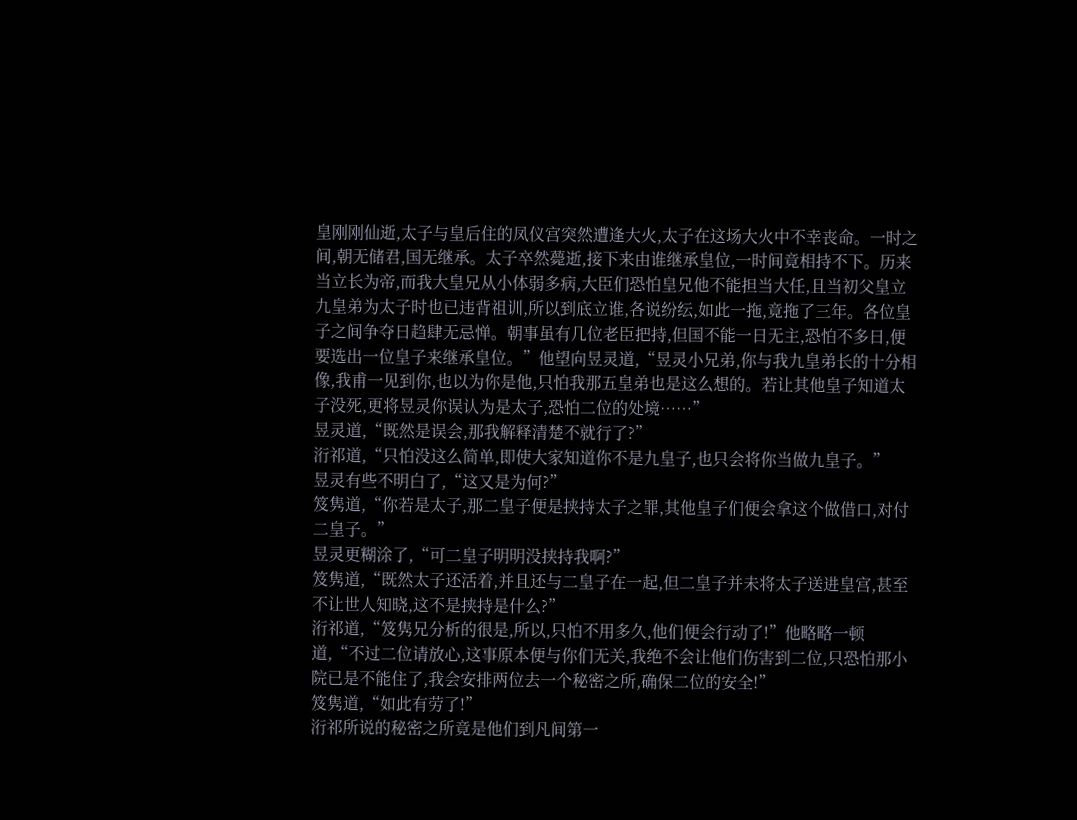皇刚刚仙逝,太子与皇后住的凤仪宫突然遭逢大火,太子在这场大火中不幸丧命。一时之间,朝无储君,国无继承。太子卒然薨逝,接下来由谁继承皇位,一时间竟相持不下。历来当立长为帝,而我大皇兄从小体弱多病,大臣们恐怕皇兄他不能担当大任,且当初父皇立九皇弟为太子时也已违背祖训,所以到底立谁,各说纷纭,如此一拖,竟拖了三年。各位皇子之间争夺日趋肆无忌惮。朝事虽有几位老臣把持,但国不能一日无主,恐怕不多日,便要选出一位皇子来继承皇位。”他望向昱灵道,“昱灵小兄弟,你与我九皇弟长的十分相像,我甫一见到你,也以为你是他,只怕我那五皇弟也是这么想的。若让其他皇子知道太子没死,更将昱灵你误认为是太子,恐怕二位的处境……”
昱灵道,“既然是误会,那我解释清楚不就行了?”
洐祁道,“只怕没这么简单,即使大家知道你不是九皇子,也只会将你当做九皇子。”
昱灵有些不明白了,“这又是为何?”
笈隽道,“你若是太子,那二皇子便是挟持太子之罪,其他皇子们便会拿这个做借口,对付二皇子。”
昱灵更糊涂了,“可二皇子明明没挟持我啊?”
笈隽道,“既然太子还活着,并且还与二皇子在一起,但二皇子并未将太子送进皇宫,甚至不让世人知晓,这不是挟持是什么?”
洐祁道,“笈隽兄分析的很是,所以,只怕不用多久,他们便会行动了!”他略略一顿道,“不过二位请放心,这事原本便与你们无关,我绝不会让他们伤害到二位,只恐怕那小院已是不能住了,我会安排两位去一个秘密之所,确保二位的安全!”
笈隽道,“如此有劳了!”
洐祁所说的秘密之所竟是他们到凡间第一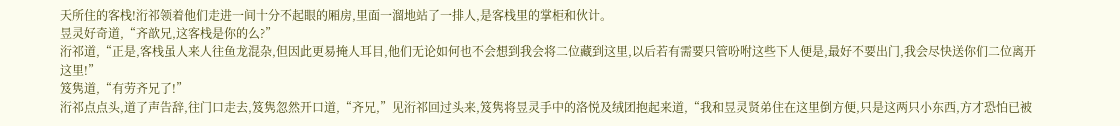天所住的客栈!洐祁领着他们走进一间十分不起眼的厢房,里面一溜地站了一排人,是客栈里的掌柜和伙计。
昱灵好奇道,“齐歆兄,这客栈是你的么?”
洐祁道,“正是,客栈虽人来人往鱼龙混杂,但因此更易掩人耳目,他们无论如何也不会想到我会将二位藏到这里,以后若有需要只管吩咐这些下人便是,最好不要出门,我会尽快送你们二位离开这里!”
笈隽道,“有劳齐兄了!”
洐祁点点头,道了声告辞,往门口走去,笈隽忽然开口道,“齐兄,”见洐祁回过头来,笈隽将昱灵手中的洛悦及绒团抱起来道,“我和昱灵贤弟住在这里倒方便,只是这两只小东西,方才恐怕已被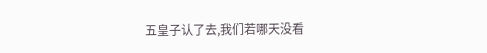五皇子认了去,我们若哪天没看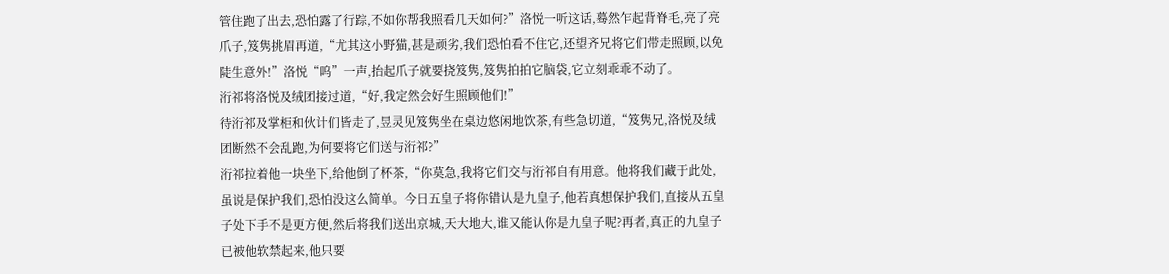管住跑了出去,恐怕露了行踪,不如你帮我照看几天如何?”洛悦一听这话,蓦然乍起背脊毛,亮了亮爪子,笈隽挑眉再道,“尤其这小野猫,甚是顽劣,我们恐怕看不住它,还望齐兄将它们带走照顾,以免陡生意外!”洛悦“呜”一声,抬起爪子就要挠笈隽,笈隽拍拍它脑袋,它立刻乖乖不动了。
洐祁将洛悦及绒团接过道,“好,我定然会好生照顾他们!”
待洐祁及掌柜和伙计们皆走了,昱灵见笈隽坐在桌边悠闲地饮茶,有些急切道,“笈隽兄,洛悦及绒团断然不会乱跑,为何要将它们送与洐祁?”
洐祁拉着他一块坐下,给他倒了杯茶,“你莫急,我将它们交与洐祁自有用意。他将我们藏于此处,虽说是保护我们,恐怕没这么简单。今日五皇子将你错认是九皇子,他若真想保护我们,直接从五皇子处下手不是更方便,然后将我们送出京城,天大地大,谁又能认你是九皇子呢?再者,真正的九皇子已被他软禁起来,他只要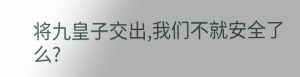将九皇子交出,我们不就安全了么?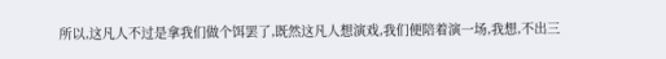所以,这凡人不过是拿我们做个饵罢了,既然这凡人想演戏,我们便陪着演一场,我想,不出三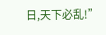日,天下必乱!”